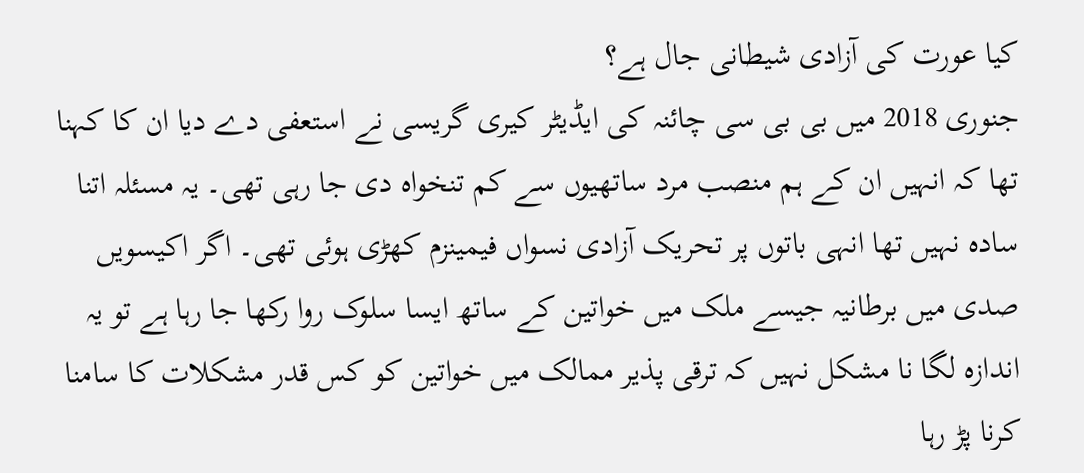کیا عورت کی آزادی شیطانی جال ہے؟
جنوری 2018 میں بی بی سی چائنہ کی ایڈیٹر کیری گریسی نے استعفی دے دیا ان کا کہنا تھا کہ انہیں ان کے ہم منصب مرد ساتھیوں سے کم تنخواہ دی جا رہی تھی۔ یہ مسئلہ اتنا سادہ نہیں تھا انہی باتوں پر تحریک آزادی نسواں فیمینزم کھڑی ہوئی تھی۔ اگر اکیسویں صدی میں برطانیہ جیسے ملک میں خواتین کے ساتھ ایسا سلوک روا رکھا جا رہا ہے تو یہ اندازہ لگا نا مشکل نہیں کہ ترقی پذیر ممالک میں خواتین کو کس قدر مشکلات کا سامنا کرنا پڑ رہا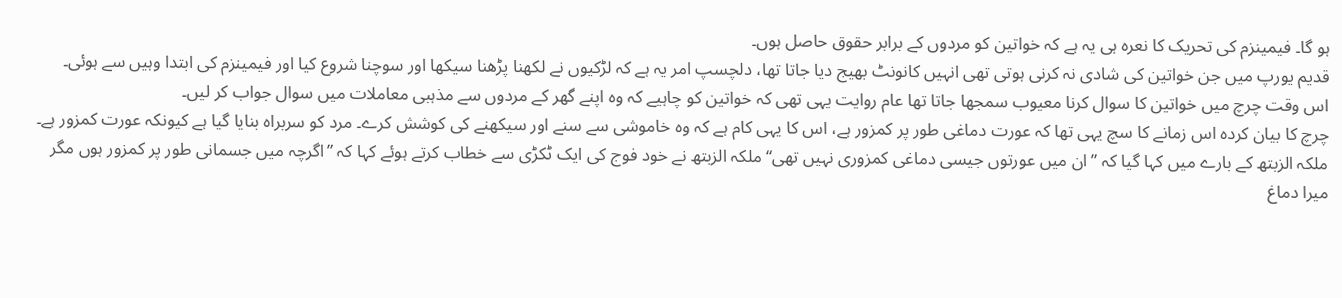ہو گا۔ فیمینزم کی تحریک کا نعرہ ہی یہ ہے کہ خواتین کو مردوں کے برابر حقوق حاصل ہوں۔
قدیم یورپ میں جن خواتین کی شادی نہ کرنی ہوتی تھی انہیں کانونٹ بھیج دیا جاتا تھا، دلچسپ امر یہ ہے کہ لڑکیوں نے لکھنا پڑھنا سیکھا اور سوچنا شروع کیا اور فیمینزم کی ابتدا وہیں سے ہوئی۔ اس وقت چرچ میں خواتین کا سوال کرنا معیوب سمجھا جاتا تھا عام روایت یہی تھی کہ خواتین کو چاہیے کہ وہ اپنے گھر کے مردوں سے مذہبی معاملات میں سوال جواب کر لیں۔
چرچ کا بیان کردہ اس زمانے کا سچ یہی تھا کہ عورت دماغی طور پر کمزور ہے، اس کا یہی کام ہے کہ وہ خاموشی سے سنے اور سیکھنے کی کوشش کرے۔ مرد کو سربراہ بنایا گیا ہے کیونکہ عورت کمزور ہے۔ ملکہ الزبتھ کے بارے میں کہا گیا کہ ”ان میں عورتوں جیسی دماغی کمزوری نہیں تھی“ ملکہ الزبتھ نے خود فوج کی ایک ٹکڑی سے خطاب کرتے ہوئے کہا کہ ”اگرچہ میں جسمانی طور پر کمزور ہوں مگر میرا دماغ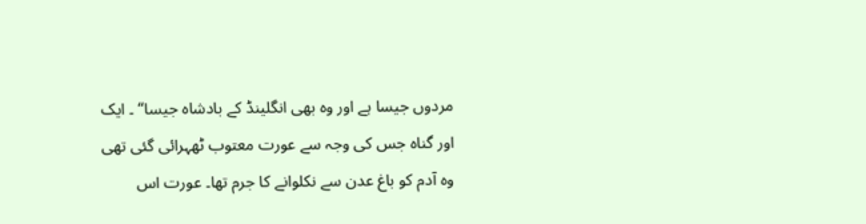مردوں جیسا ہے اور وہ بھی انگلینڈ کے بادشاہ جیسا“ ۔ ایک اور گناہ جس کی وجہ سے عورت معتوب ٹھہرائی گئی تھی وہ آدم کو باغ عدن سے نکلوانے کا جرم تھا۔ عورت اس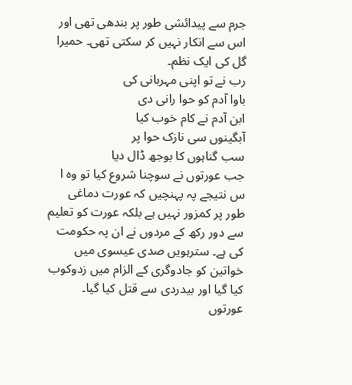جرم سے پیدائشی طور پر بندھی تھی اور اس سے انکار نہیں کر سکتی تھی۔ حمیرا گل کی ایک نظم۔
رب نے تو اپنی مہربانی کی
باوا آدم کو حوا رانی دی
ابن آدم نے کام خوب کیا
آبگینوں سی نازک حوا پر
سب گناہوں کا بوجھ ڈال دیا
جب عورتوں نے سوچنا شروع کیا تو وہ ا س نتیجے پہ پہنچیں کہ عورت دماغی طور پر کمزور نہیں ہے بلکہ عورت کو تعلیم سے دور رکھ کے مردوں نے ان پہ حکومت کی ہے۔ سترہویں صدی عیسوی میں خواتین کو جادوگری کے الزام میں زدوکوب کیا گیا اور بیدردی سے قتل کیا گیا۔ عورتوں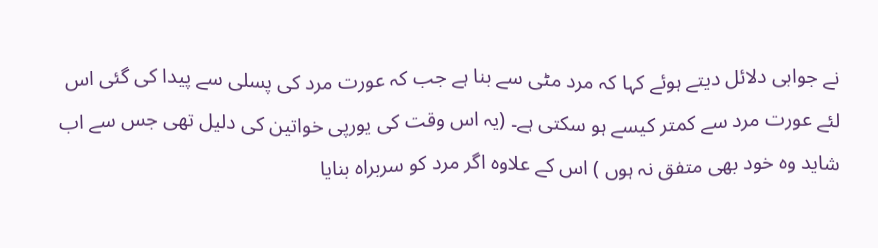نے جوابی دلائل دیتے ہوئے کہا کہ مرد مٹی سے بنا ہے جب کہ عورت مرد کی پسلی سے پیدا کی گئی اس لئے عورت مرد سے کمتر کیسے ہو سکتی ہے۔ (یہ اس وقت کی یورپی خواتین کی دلیل تھی جس سے اب شاید وہ خود بھی متفق نہ ہوں ) اس کے علاوہ اگر مرد کو سربراہ بنایا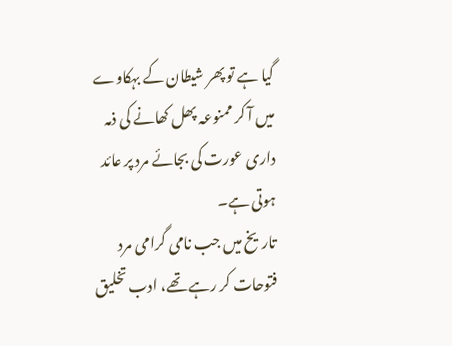گیا ہے تو پھر شیطان کے بہکاوے میں آ کر ممنوعہ پھل کھانے کی ذمہ داری عورت کی بجائے مرد پر عائد ہوتی ہے۔
تاریخ میں جب نامی گرامی مرد فتوحات کر رہے تھے، ادب تخلیق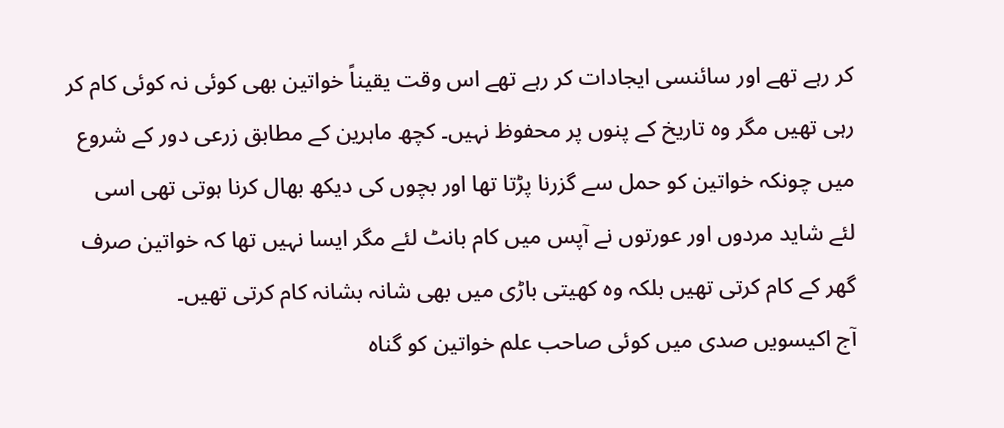کر رہے تھے اور سائنسی ایجادات کر رہے تھے اس وقت یقیناً خواتین بھی کوئی نہ کوئی کام کر رہی تھیں مگر وہ تاریخ کے پنوں پر محفوظ نہیں۔ کچھ ماہرین کے مطابق زرعی دور کے شروع میں چونکہ خواتین کو حمل سے گزرنا پڑتا تھا اور بچوں کی دیکھ بھال کرنا ہوتی تھی اسی لئے شاید مردوں اور عورتوں نے آپس میں کام بانٹ لئے مگر ایسا نہیں تھا کہ خواتین صرف گھر کے کام کرتی تھیں بلکہ وہ کھیتی باڑی میں بھی شانہ بشانہ کام کرتی تھیں۔
آج اکیسویں صدی میں کوئی صاحب علم خواتین کو گناہ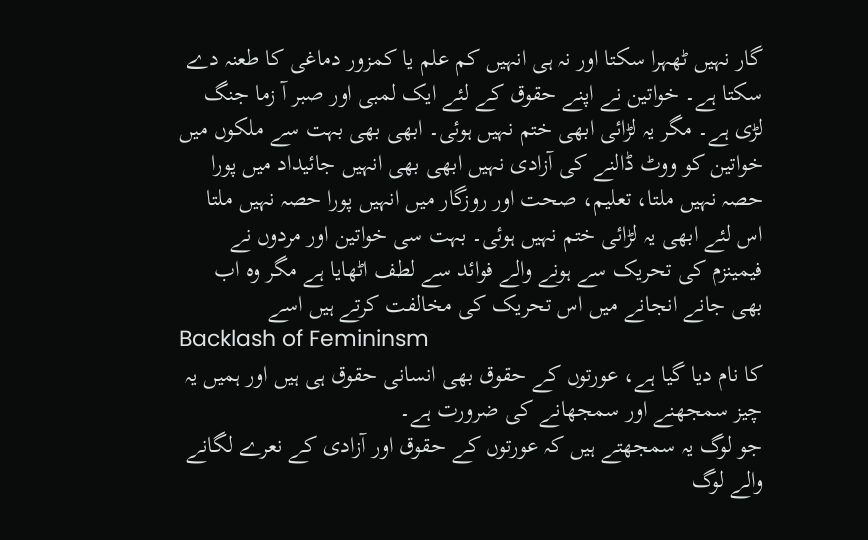گار نہیں ٹھہرا سکتا اور نہ ہی انہیں کم علم یا کمزور دماغی کا طعنہ دے سکتا ہے۔ خواتین نے اپنے حقوق کے لئے ایک لمبی اور صبر آ زما جنگ لڑی ہے۔ مگر یہ لڑائی ابھی ختم نہیں ہوئی۔ ابھی بھی بہت سے ملکوں میں خواتین کو ووٹ ڈالنے کی آزادی نہیں ابھی بھی انہیں جائیداد میں پورا حصہ نہیں ملتا، تعلیم، صحت اور روزگار میں انہیں پورا حصہ نہیں ملتا اس لئے ابھی یہ لڑائی ختم نہیں ہوئی۔ بہت سی خواتین اور مردوں نے فیمینزم کی تحریک سے ہونے والے فوائد سے لطف اٹھایا ہے مگر وہ اب بھی جانے انجانے میں اس تحریک کی مخالفت کرتے ہیں اسے
Backlash of Femininsm
کا نام دیا گیا ہے، عورتوں کے حقوق بھی انسانی حقوق ہی ہیں اور ہمیں یہ چیز سمجھنے اور سمجھانے کی ضرورت ہے۔
جو لوگ یہ سمجھتے ہیں کہ عورتوں کے حقوق اور آزادی کے نعرے لگانے والے لوگ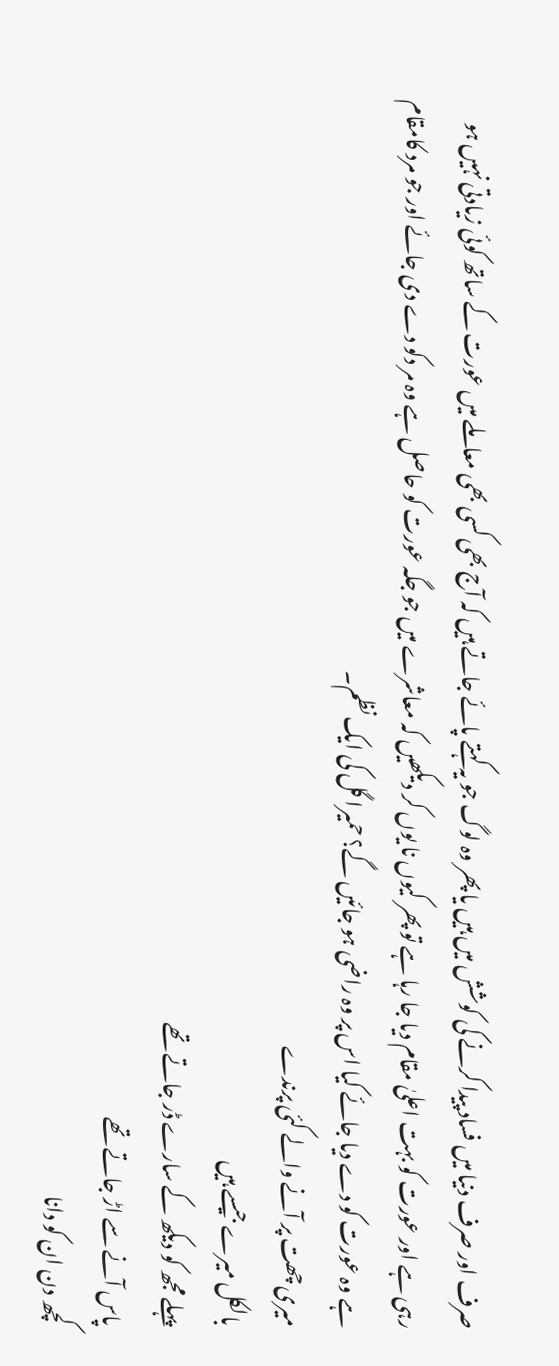صرف اور صرف دنیا میں فساد پیدا کرنے کی کوشش میں ہیں یا پھر وہ لوگ جو یہ کہتے پائے جاتے ہیں کہ آج بھی کسی بھی معاملے میں عورت کے ساتھ کوئی زیادتی نہیں ہو رہی ہے اور عورت کو بہت اعلیٰ مقام دیا جا رہا ہے تو پھر کیوں نا یوں کر دیکھیں کہ معاشرے میں جو جگہ عورت کو حاصل ہے وہ مر دکو دے دی جائے اور جو مرد کامقام ہے وہ عورت کو دے دیا جائے کیا اس پر وہ راضی ہو جائیں گے؟ حمیرا گل کی ایک نظم۔
میری چھت پر آنے والے کئی پرندے
بالکل میرے جیسے ہیں
پہلے مجھ کو دیکھ کے سارے ڈر جاتے تھے
پاس آنے سے اڑ جاتے تھے
کچھ دن ان کو دانا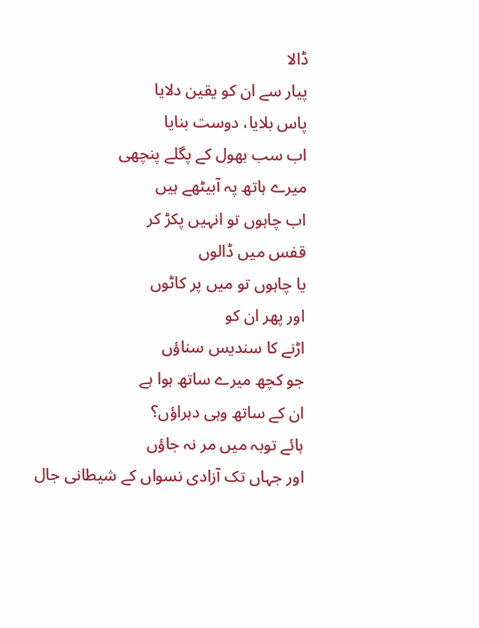ڈالا
پیار سے ان کو یقین دلایا
پاس بلایا، دوست بنایا
اب سب بھول کے پگلے پنچھی
میرے ہاتھ پہ آبیٹھے ہیں
اب چاہوں تو انہیں پکڑ کر
قفس میں ڈالوں
یا چاہوں تو میں پر کاٹوں
اور پھر ان کو
اڑنے کا سندیس سناؤں
جو کچھ میرے ساتھ ہوا ہے
ان کے ساتھ وہی دہراؤں؟
ہائے توبہ میں مر نہ جاؤں
اور جہاں تک آزادی نسواں کے شیطانی جال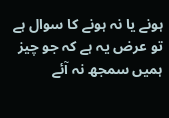ہونے یا نہ ہونے کا سوال ہے تو عرض یہ ہے کہ جو چیز ہمیں سمجھ نہ آئے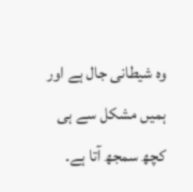وہ شیطانی جال ہے اور ہمیں مشکل سے ہی کچھ سمجھ آتا ہے۔